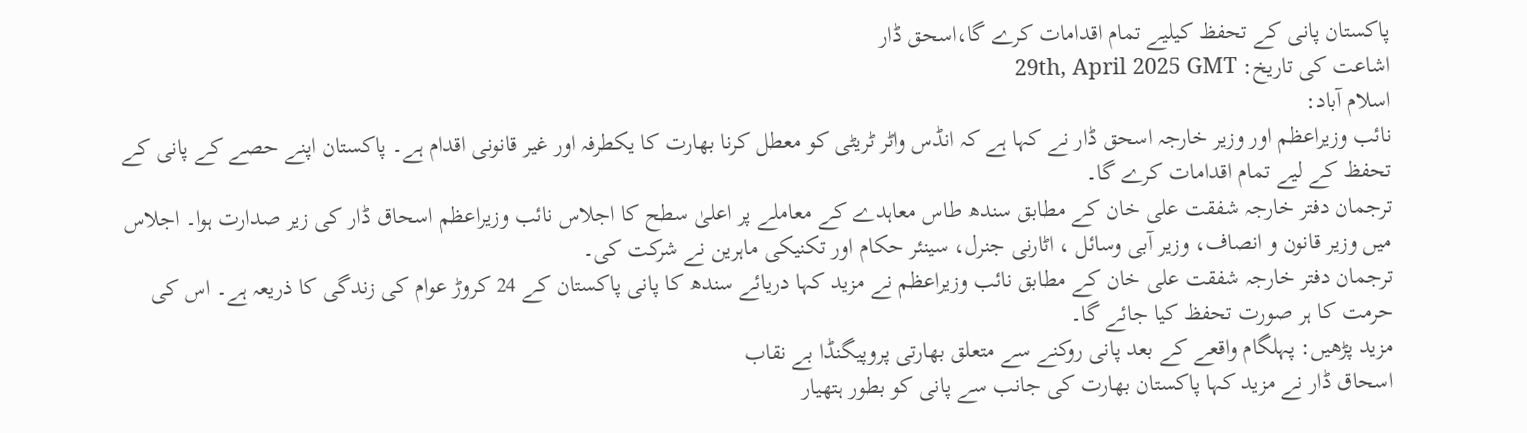پاکستان پانی کے تحفظ کیلیے تمام اقدامات کرے گا،اسحق ڈار
اشاعت کی تاریخ: 29th, April 2025 GMT
اسلام آباد:
نائب وزیراعظم اور وزیر خارجہ اسحق ڈار نے کہا ہے کہ انڈس واٹر ٹریٹی کو معطل کرنا بھارت کا یکطرفہ اور غیر قانونی اقدام ہے۔ پاکستان اپنے حصے کے پانی کے تحفظ کے لیے تمام اقدامات کرے گا۔
ترجمان دفتر خارجہ شفقت علی خان کے مطابق سندھ طاس معاہدے کے معاملے پر اعلیٰ سطح کا اجلاس نائب وزیراعظم اسحاق ڈار کی زیر صدارت ہوا۔ اجلاس میں وزیر قانون و انصاف، وزیر آبی وسائل ، اٹارنی جنرل، سینئر حکام اور تکنیکی ماہرین نے شرکت کی۔
ترجمان دفتر خارجہ شفقت علی خان کے مطابق نائب وزیراعظم نے مزید کہا دریائے سندھ کا پانی پاکستان کے 24 کروڑ عوام کی زندگی کا ذریعہ ہے۔ اس کی حرمت کا ہر صورت تحفظ کیا جائے گا۔
مزید پڑھیں: پہلگام واقعے کے بعد پانی روکنے سے متعلق بھارتی پروپیگنڈا بے نقاب
اسحاق ڈار نے مزید کہا پاکستان بھارت کی جانب سے پانی کو بطور ہتھیار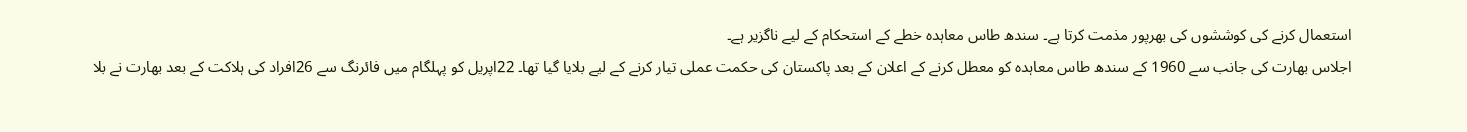استعمال کرنے کی کوششوں کی بھرپور مذمت کرتا ہے۔ سندھ طاس معاہدہ خطے کے استحکام کے لیے ناگزیر ہے۔
اجلاس بھارت کی جانب سے 1960 کے سندھ طاس معاہدہ کو معطل کرنے کے اعلان کے بعد پاکستان کی حکمت عملی تیار کرنے کے لیے بلایا گیا تھا۔ 22اپریل کو پہلگام میں فائرنگ سے 26افراد کی ہلاکت کے بعد بھارت نے بلا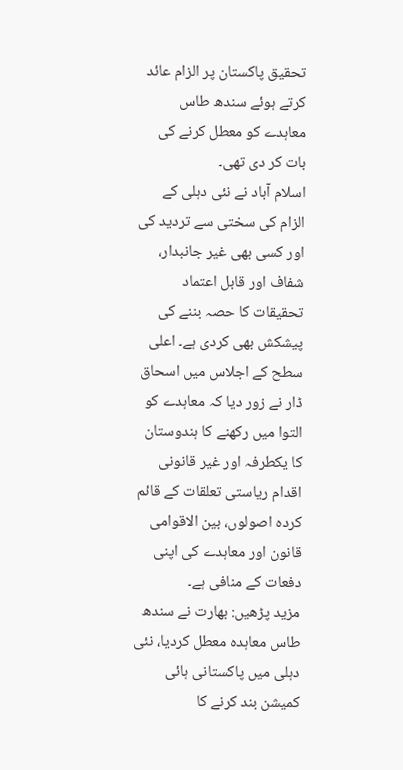تحقیق پاکستان پر الزام عائد کرتے ہوئے سندھ طاس معاہدے کو معطل کرنے کی بات کر دی تھی۔
اسلام آباد نے نئی دہلی کے الزام کی سختی سے تردید کی اور کسی بھی غیر جانبدار، شفاف اور قابل اعتماد تحقیقات کا حصہ بننے کی پیشکش بھی کردی ہے۔ اعلی سطح کے اجلاس میں اسحاق ڈار نے زور دیا کہ معاہدے کو التوا میں رکھنے کا ہندوستان کا یکطرفہ اور غیر قانونی اقدام ریاستی تعلقات کے قائم کردہ اصولوں، بین الاقوامی قانون اور معاہدے کی اپنی دفعات کے منافی ہے۔
مزید پڑھیں: بھارت نے سندھ طاس معاہدہ معطل کردیا، نئی دہلی میں پاکستانی ہائی کمیشن بند کرنے کا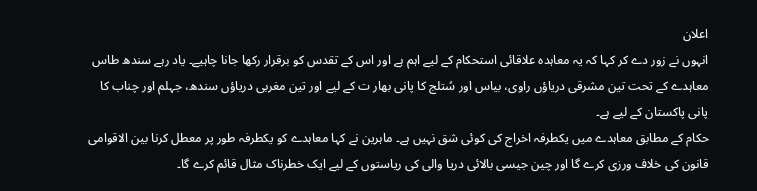اعلان
انہوں نے زور دے کر کہا کہ یہ معاہدہ علاقائی استحکام کے لیے اہم ہے اور اس کے تقدس کو برقرار رکھا جانا چاہیے۔ یاد رہے سندھ طاس معاہدے کے تحت تین مشرقی دریاؤں راوی، بیاس اور سُتلج کا پانی بھار ت کے لیے اور تین مغربی دریاؤں سندھ، جہلم اور چناب کا پانی پاکستان کے لیے ہے۔
حکام کے مطابق معاہدے میں یکطرفہ اخراج کی کوئی شق نہیں ہے۔ ماہرین نے کہا معاہدے کو یکطرفہ طور پر معطل کرنا بین الاقوامی قانون کی خلاف ورزی کرے گا اور چین جیسی بالائی دریا والی کی ریاستوں کے لیے ایک خطرناک مثال قائم کرے گا۔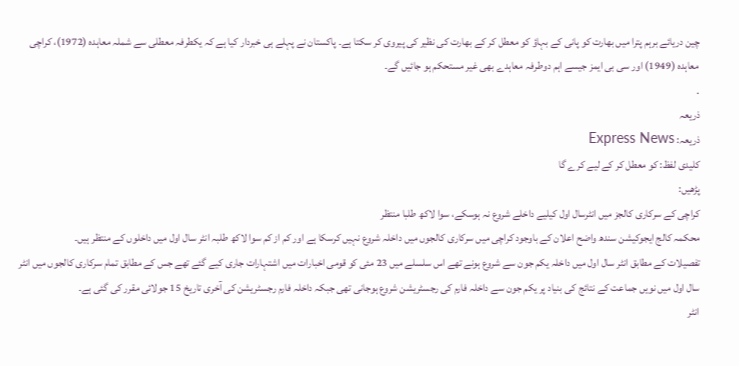چین دریائے برہم پترا میں بھارت کو پانی کے بہاؤ کو معطل کر کے بھارت کی نظیر کی پیروی کر سکتا ہے۔ پاکستان نے پہلے ہی خبردار کیا ہے کہ یکطرفہ معطلی سے شملہ معاہدہ (1972)، کراچی معاہدہ (1949) اور سی بی ایمز جیسے اہم دوطرفہ معاہدے بھی غیر مستحکم ہو جائیں گے۔
.
ذریعہ
ذریعہ: Express News
کلیدی لفظ: کو معطل کر کے لیے کرے گا
پڑھیں:
کراچی کے سرکاری کالجز میں انٹرسال اول کیلیے داخلے شروع نہ ہوسکے، سوا لاکھ طلبا منتظر
محکمہ کالج ایجوکیشن سندھ واضح اعلان کے باوجود کراچی میں سرکاری کالجوں میں داخلہ شروع نہیں کرسکا ہے اور کم از کم سوا لاکھ طلبہ انٹر سال اول میں داخلوں کے منتظر ہیں۔
تفصیلات کے مطابق انٹر سال اول میں داخلہ یکم جون سے شروع ہونے تھے اس سلسلے میں 23 مئی کو قومی اخبارات میں اشتہارات جاری کیے گئے تھے جس کے مطابق تمام سرکاری کالجوں میں انٹر سال اول میں نویں جماعت کے نتائج کی بنیاد پر یکم جون سے داخلہ فارم کی رجسٹریشن شروع ہوجانی تھی جبکہ داخلہ فارم رجسٹریشن کی آخری تاریخ 15 جولائی مقرر کی گئی ہے۔
انٹر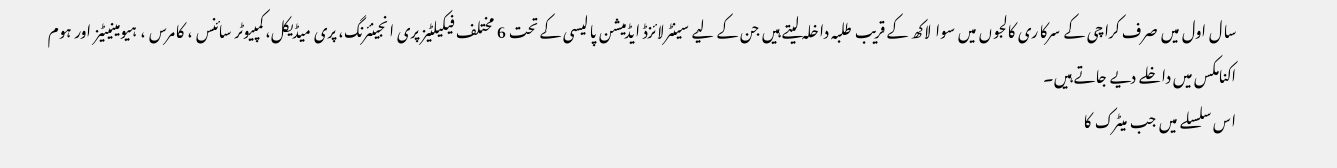سال اول میں صرف کراچی کے سرکاری کالجوں میں سوا لاکھ کے قریب طلبہ داخلہ لیتے ہیں جن کے لیے سینٹرلائزڈ ایڈمیشن پالیسی کے تحت 6 مختلف فیکیلٹیز پری انجینئرنگ، پری میڈیکل، کمپیوٹر سائنس ، کامرس ، ہیومینیٹیز اور ہوم اکنامکس میں داخلے دیے جاتے ہیں۔
اس سلسلے میں جب میٹرک کا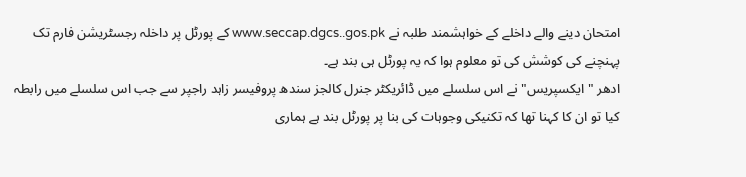امتحان دینے والے داخلے کے خواہشمند طلبہ نے www.seccap.dgcs..gos.pk کے پورٹل پر داخلہ رجسٹریشن فارم تک پہنچنے کی کوشش کی تو معلوم ہوا کہ یہ پورٹل ہی بند ہے۔
ادھر "ایکسپریس" نے اس سلسلے میں ڈائریکٹر جنرل کالجز سندھ پروفیسر زاہد راجپر سے جب اس سلسلے میں رابطہ کیا تو ان کا کہنا تھا کہ تکنیکی وجوہات کی بنا پر پورٹل بند ہے ہماری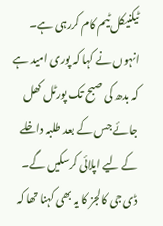ٹیکنیکل ٹیم کام کررہی ہے۔
انہوں نے کہا کہ پوری امید ہے کہ بدھ کی صبح تک پورٹل کھل جائے جس کے بعد طلبہ داخلے کے لیے اپلائی کرسکیں گے۔
ڈی جی کالجز کا یہ بھی کہنا تھا کہ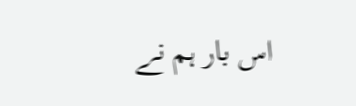اس بار ہم نے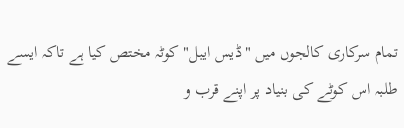تمام سرکاری کالجوں میں "ڈیس ایبل" کوٹہ مختص کیا ہے تاکہ ایسے طلبہ اس کوٹے کی بنیاد پر اپنے قرب و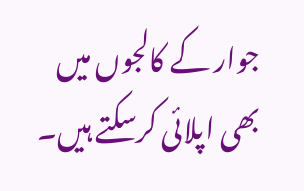جوار کے کالجوں میں بھی اپلائی کرسکتے ہیں۔